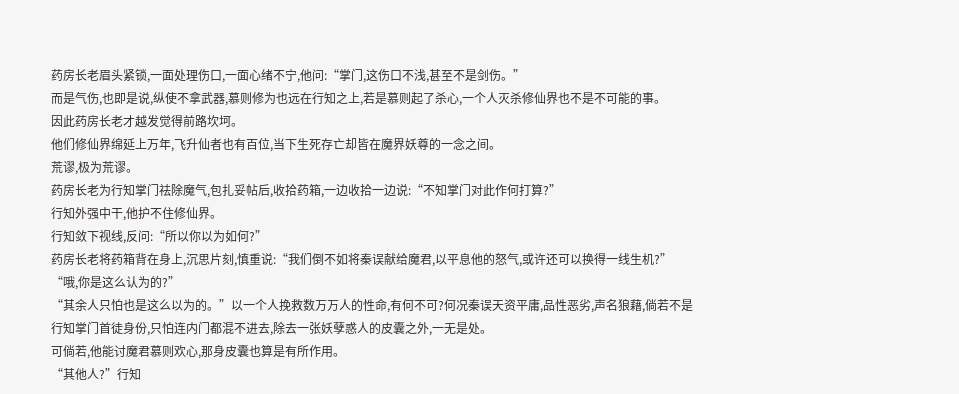药房长老眉头紧锁,一面处理伤口,一面心绪不宁,他问:“掌门,这伤口不浅,甚至不是剑伤。”
而是气伤,也即是说,纵使不拿武器,慕则修为也远在行知之上,若是慕则起了杀心,一个人灭杀修仙界也不是不可能的事。
因此药房长老才越发觉得前路坎坷。
他们修仙界绵延上万年,飞升仙者也有百位,当下生死存亡却皆在魔界妖尊的一念之间。
荒谬,极为荒谬。
药房长老为行知掌门祛除魔气,包扎妥帖后,收拾药箱,一边收拾一边说:“不知掌门对此作何打算?”
行知外强中干,他护不住修仙界。
行知敛下视线,反问:“所以你以为如何?”
药房长老将药箱背在身上,沉思片刻,慎重说:“我们倒不如将秦误献给魔君,以平息他的怒气,或许还可以换得一线生机?”
“哦,你是这么认为的?”
“其余人只怕也是这么以为的。”以一个人挽救数万万人的性命,有何不可?何况秦误天资平庸,品性恶劣,声名狼藉,倘若不是行知掌门首徒身份,只怕连内门都混不进去,除去一张妖孽惑人的皮囊之外,一无是处。
可倘若,他能讨魔君慕则欢心,那身皮囊也算是有所作用。
“其他人?”行知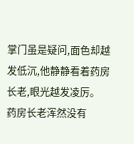掌门虽是疑问,面色却越发低沉,他静静看着药房长老,眼光越发凌厉。
药房长老浑然没有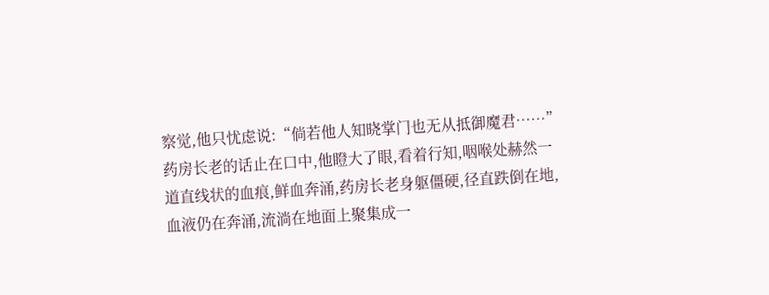察觉,他只忧虑说:“倘若他人知晓掌门也无从抵御魔君……”
药房长老的话止在口中,他瞪大了眼,看着行知,咽喉处赫然一道直线状的血痕,鲜血奔涌,药房长老身躯僵硬,径直跌倒在地,血液仍在奔涌,流淌在地面上聚集成一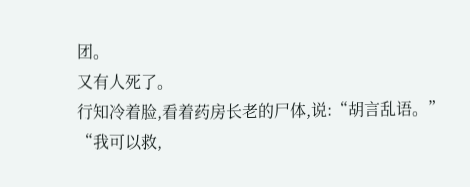团。
又有人死了。
行知冷着脸,看着药房长老的尸体,说:“胡言乱语。”
“我可以救,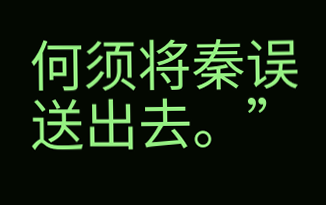何须将秦误送出去。”